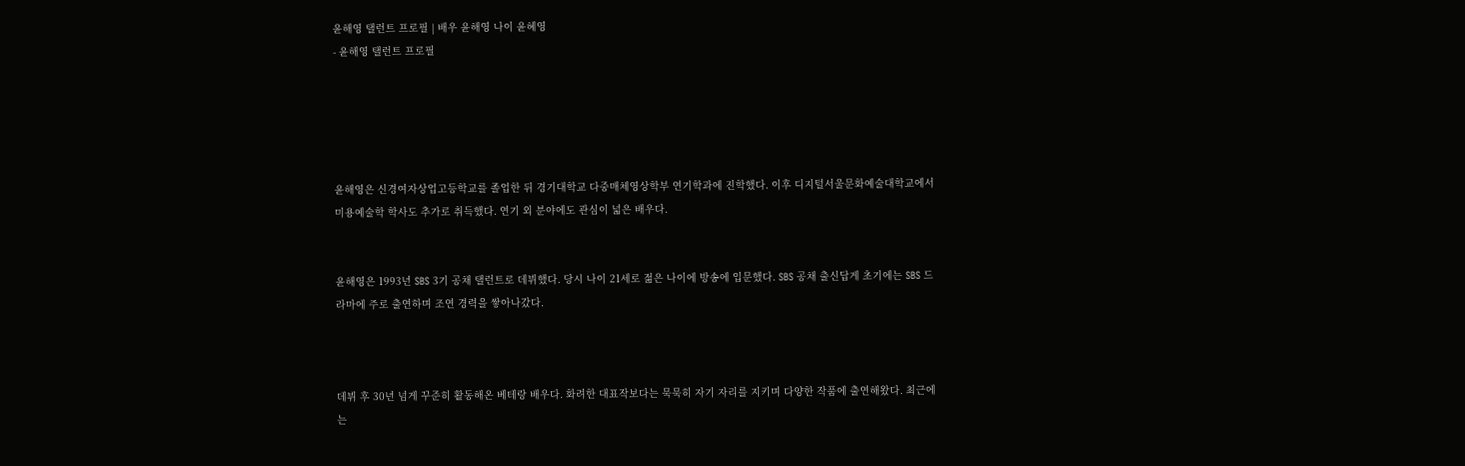윤해영 탤런트 프로필 | 배우 윤해영 나이 윤혜영
- 윤해영 탤런트 프로필





윤해영은 신경여자상업고등학교를 졸업한 뒤 경기대학교 다중매체영상학부 연기학과에 진학했다. 이후 디지털서울문화예술대학교에서 미용예술학 학사도 추가로 취득했다. 연기 외 분야에도 관심이 넓은 배우다.


윤해영은 1993년 SBS 3기 공채 탤런트로 데뷔했다. 당시 나이 21세로 젊은 나이에 방송에 입문했다. SBS 공채 출신답게 초기에는 SBS 드라마에 주로 출연하며 조연 경력을 쌓아나갔다.



데뷔 후 30년 넘게 꾸준히 활동해온 베테랑 배우다. 화려한 대표작보다는 묵묵히 자기 자리를 지키며 다양한 작품에 출연해왔다. 최근에는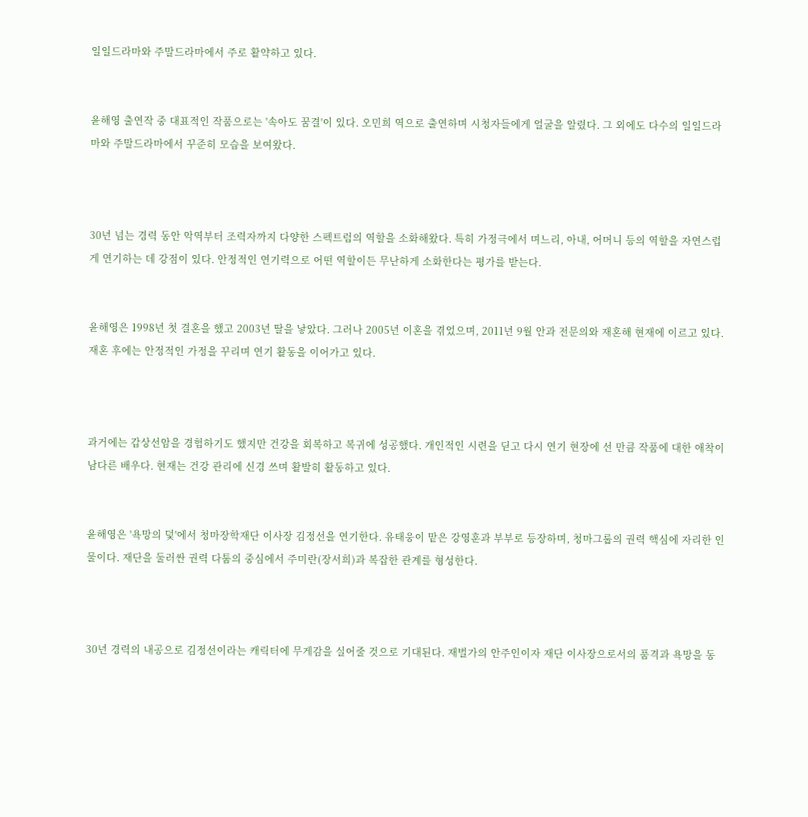일일드라마와 주말드라마에서 주로 활약하고 있다.


윤해영 출연작 중 대표적인 작품으로는 '속아도 꿈결'이 있다. 오민희 역으로 출연하며 시청자들에게 얼굴을 알렸다. 그 외에도 다수의 일일드라마와 주말드라마에서 꾸준히 모습을 보여왔다.



30년 넘는 경력 동안 악역부터 조력자까지 다양한 스펙트럼의 역할을 소화해왔다. 특히 가정극에서 며느리, 아내, 어머니 등의 역할을 자연스럽게 연기하는 데 강점이 있다. 안정적인 연기력으로 어떤 역할이든 무난하게 소화한다는 평가를 받는다.


윤해영은 1998년 첫 결혼을 했고 2003년 딸을 낳았다. 그러나 2005년 이혼을 겪었으며, 2011년 9월 안과 전문의와 재혼해 현재에 이르고 있다. 재혼 후에는 안정적인 가정을 꾸리며 연기 활동을 이어가고 있다.



과거에는 갑상선암을 경험하기도 했지만 건강을 회복하고 복귀에 성공했다. 개인적인 시련을 딛고 다시 연기 현장에 선 만큼 작품에 대한 애착이 남다른 배우다. 현재는 건강 관리에 신경 쓰며 활발히 활동하고 있다.


윤해영은 '욕망의 덫'에서 청마장학재단 이사장 김정선을 연기한다. 유태웅이 맡은 강영훈과 부부로 등장하며, 청마그룹의 권력 핵심에 자리한 인물이다. 재단을 둘러싼 권력 다툼의 중심에서 주미란(장서희)과 복잡한 관계를 형성한다.



30년 경력의 내공으로 김정선이라는 캐릭터에 무게감을 실어줄 것으로 기대된다. 재벌가의 안주인이자 재단 이사장으로서의 품격과 욕망을 동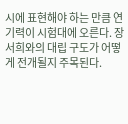시에 표현해야 하는 만큼 연기력이 시험대에 오른다. 장서희와의 대립 구도가 어떻게 전개될지 주목된다.